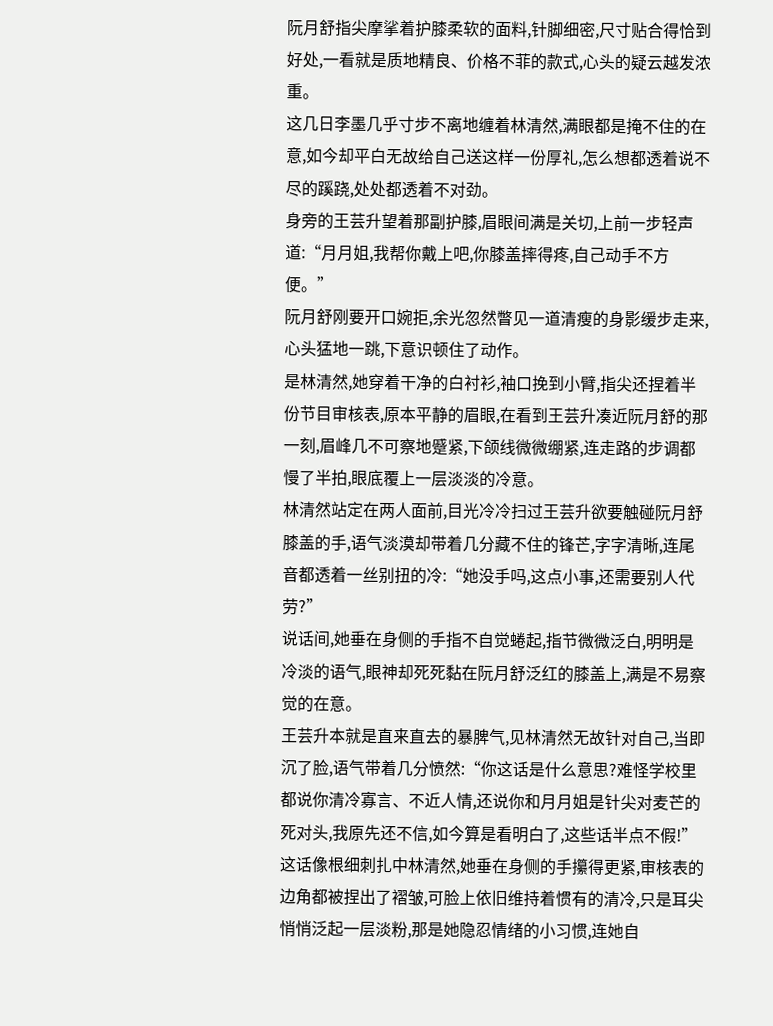阮月舒指尖摩挲着护膝柔软的面料,针脚细密,尺寸贴合得恰到好处,一看就是质地精良、价格不菲的款式,心头的疑云越发浓重。
这几日李墨几乎寸步不离地缠着林清然,满眼都是掩不住的在意,如今却平白无故给自己送这样一份厚礼,怎么想都透着说不尽的蹊跷,处处都透着不对劲。
身旁的王芸升望着那副护膝,眉眼间满是关切,上前一步轻声道:“月月姐,我帮你戴上吧,你膝盖摔得疼,自己动手不方便。”
阮月舒刚要开口婉拒,余光忽然瞥见一道清瘦的身影缓步走来,心头猛地一跳,下意识顿住了动作。
是林清然,她穿着干净的白衬衫,袖口挽到小臂,指尖还捏着半份节目审核表,原本平静的眉眼,在看到王芸升凑近阮月舒的那一刻,眉峰几不可察地蹙紧,下颌线微微绷紧,连走路的步调都慢了半拍,眼底覆上一层淡淡的冷意。
林清然站定在两人面前,目光冷冷扫过王芸升欲要触碰阮月舒膝盖的手,语气淡漠却带着几分藏不住的锋芒,字字清晰,连尾音都透着一丝别扭的冷:“她没手吗,这点小事,还需要别人代劳?”
说话间,她垂在身侧的手指不自觉蜷起,指节微微泛白,明明是冷淡的语气,眼神却死死黏在阮月舒泛红的膝盖上,满是不易察觉的在意。
王芸升本就是直来直去的暴脾气,见林清然无故针对自己,当即沉了脸,语气带着几分愤然:“你这话是什么意思?难怪学校里都说你清冷寡言、不近人情,还说你和月月姐是针尖对麦芒的死对头,我原先还不信,如今算是看明白了,这些话半点不假!”
这话像根细刺扎中林清然,她垂在身侧的手攥得更紧,审核表的边角都被捏出了褶皱,可脸上依旧维持着惯有的清冷,只是耳尖悄悄泛起一层淡粉,那是她隐忍情绪的小习惯,连她自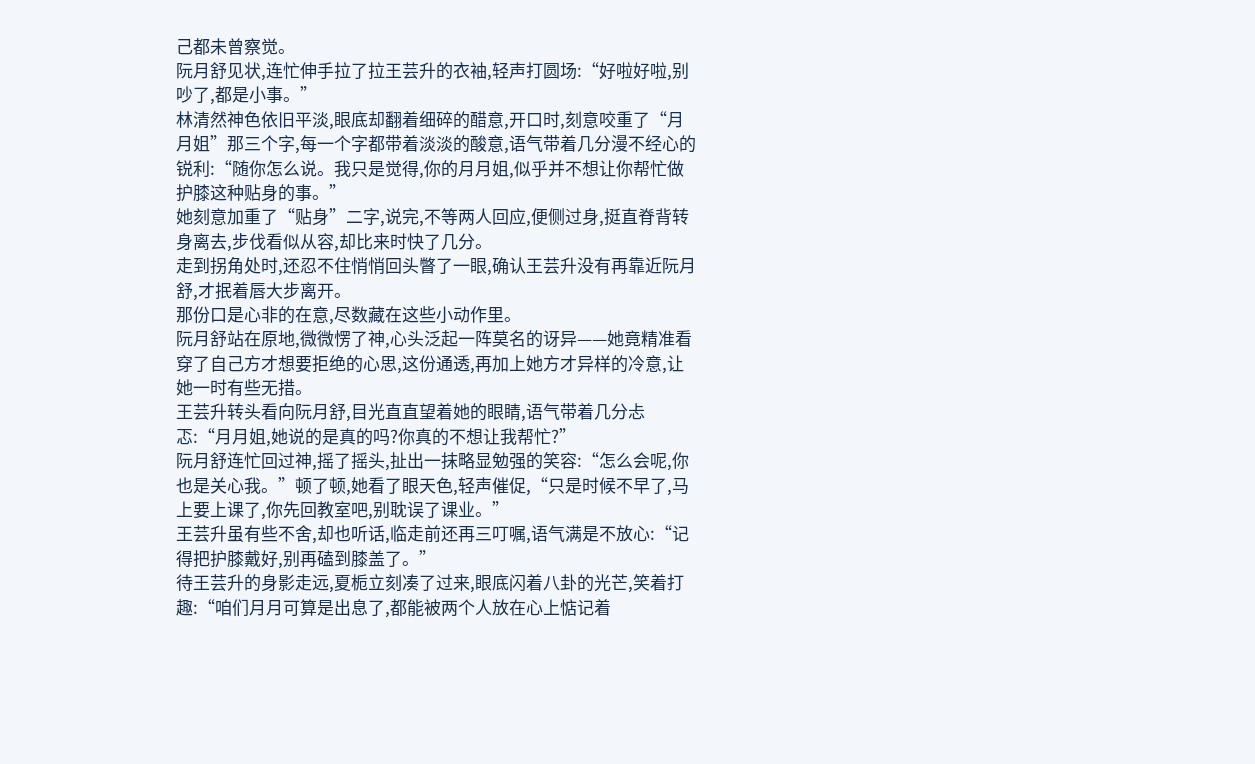己都未曾察觉。
阮月舒见状,连忙伸手拉了拉王芸升的衣袖,轻声打圆场:“好啦好啦,别吵了,都是小事。”
林清然神色依旧平淡,眼底却翻着细碎的醋意,开口时,刻意咬重了“月月姐”那三个字,每一个字都带着淡淡的酸意,语气带着几分漫不经心的锐利:“随你怎么说。我只是觉得,你的月月姐,似乎并不想让你帮忙做护膝这种贴身的事。”
她刻意加重了“贴身”二字,说完,不等两人回应,便侧过身,挺直脊背转身离去,步伐看似从容,却比来时快了几分。
走到拐角处时,还忍不住悄悄回头瞥了一眼,确认王芸升没有再靠近阮月舒,才抿着唇大步离开。
那份口是心非的在意,尽数藏在这些小动作里。
阮月舒站在原地,微微愣了神,心头泛起一阵莫名的讶异——她竟精准看穿了自己方才想要拒绝的心思,这份通透,再加上她方才异样的冷意,让她一时有些无措。
王芸升转头看向阮月舒,目光直直望着她的眼睛,语气带着几分忐忑:“月月姐,她说的是真的吗?你真的不想让我帮忙?”
阮月舒连忙回过神,摇了摇头,扯出一抹略显勉强的笑容:“怎么会呢,你也是关心我。”顿了顿,她看了眼天色,轻声催促,“只是时候不早了,马上要上课了,你先回教室吧,别耽误了课业。”
王芸升虽有些不舍,却也听话,临走前还再三叮嘱,语气满是不放心:“记得把护膝戴好,别再磕到膝盖了。”
待王芸升的身影走远,夏栀立刻凑了过来,眼底闪着八卦的光芒,笑着打趣:“咱们月月可算是出息了,都能被两个人放在心上惦记着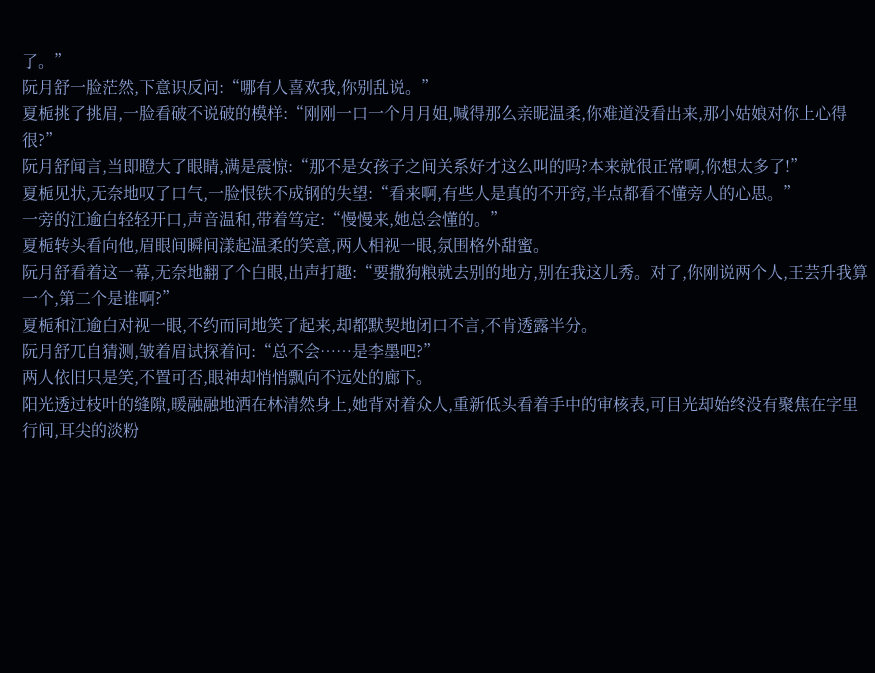了。”
阮月舒一脸茫然,下意识反问:“哪有人喜欢我,你别乱说。”
夏栀挑了挑眉,一脸看破不说破的模样:“刚刚一口一个月月姐,喊得那么亲昵温柔,你难道没看出来,那小姑娘对你上心得很?”
阮月舒闻言,当即瞪大了眼睛,满是震惊:“那不是女孩子之间关系好才这么叫的吗?本来就很正常啊,你想太多了!”
夏栀见状,无奈地叹了口气,一脸恨铁不成钢的失望:“看来啊,有些人是真的不开窍,半点都看不懂旁人的心思。”
一旁的江逾白轻轻开口,声音温和,带着笃定:“慢慢来,她总会懂的。”
夏栀转头看向他,眉眼间瞬间漾起温柔的笑意,两人相视一眼,氛围格外甜蜜。
阮月舒看着这一幕,无奈地翻了个白眼,出声打趣:“要撒狗粮就去别的地方,别在我这儿秀。对了,你刚说两个人,王芸升我算一个,第二个是谁啊?”
夏栀和江逾白对视一眼,不约而同地笑了起来,却都默契地闭口不言,不肯透露半分。
阮月舒兀自猜测,皱着眉试探着问:“总不会……是李墨吧?”
两人依旧只是笑,不置可否,眼神却悄悄飘向不远处的廊下。
阳光透过枝叶的缝隙,暖融融地洒在林清然身上,她背对着众人,重新低头看着手中的审核表,可目光却始终没有聚焦在字里行间,耳尖的淡粉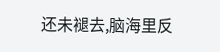还未褪去,脑海里反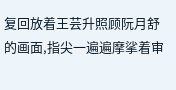复回放着王芸升照顾阮月舒的画面,指尖一遍遍摩挲着审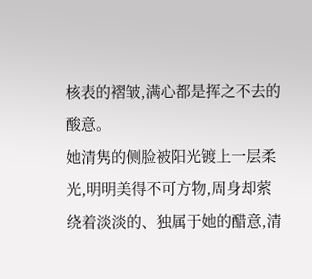核表的褶皱,满心都是挥之不去的酸意。
她清隽的侧脸被阳光镀上一层柔光,明明美得不可方物,周身却萦绕着淡淡的、独属于她的醋意,清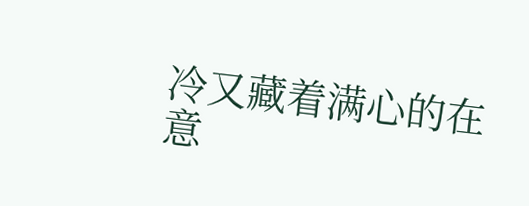冷又藏着满心的在意